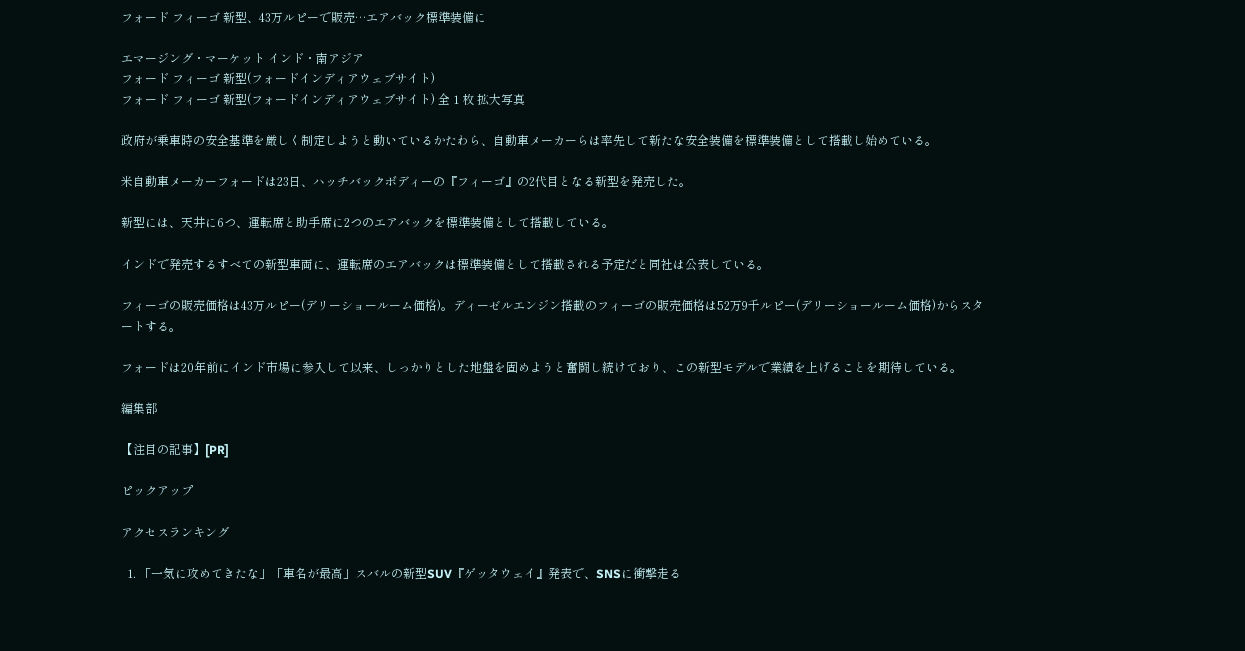フォード フィーゴ 新型、43万ルピーで販売…エアバック標準装備に

エマージング・マーケット インド・南アジア
フォード フィーゴ 新型(フォードインディアウェブサイト)
フォード フィーゴ 新型(フォードインディアウェブサイト) 全 1 枚 拡大写真

政府が乗車時の安全基準を厳しく制定しようと動いているかたわら、自動車メーカーらは率先して新たな安全装備を標準装備として搭載し始めている。

米自動車メーカーフォードは23日、ハッチバックボディーの『フィーゴ』の2代目となる新型を発売した。

新型には、天井に6つ、運転席と助手席に2つのエアバックを標準装備として搭載している。

インドで発売するすべての新型車両に、運転席のエアバックは標準装備として搭載される予定だと同社は公表している。

フィーゴの販売価格は43万ルピー(デリーショールーム価格)。ディーゼルエンジン搭載のフィーゴの販売価格は52万9千ルピー(デリーショールーム価格)からスタートする。

フォードは20年前にインド市場に参入して以来、しっかりとした地盤を固めようと奮闘し続けており、この新型モデルで業績を上げることを期待している。

編集部

【注目の記事】[PR]

ピックアップ

アクセスランキング

  1. 「一気に攻めてきたな」「車名が最高」スバルの新型SUV『ゲッタウェイ』発表で、SNSに衝撃走る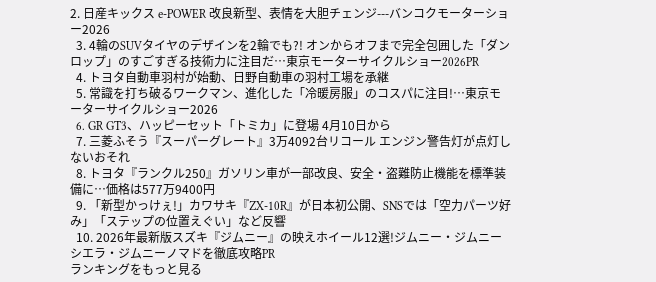2. 日産キックス e-POWER 改良新型、表情を大胆チェンジ---バンコクモーターショー2026
  3. 4輪のSUVタイヤのデザインを2輪でも?! オンからオフまで完全包囲した「ダンロップ」のすごすぎる技術力に注目だ…東京モーターサイクルショー2026PR
  4. トヨタ自動車羽村が始動、日野自動車の羽村工場を承継
  5. 常識を打ち破るワークマン、進化した「冷暖房服」のコスパに注目!…東京モーターサイクルショー2026
  6. GR GT3、ハッピーセット「トミカ」に登場 4月10日から
  7. 三菱ふそう『スーパーグレート』3万4092台リコール エンジン警告灯が点灯しないおそれ
  8. トヨタ『ランクル250』ガソリン車が一部改良、安全・盗難防止機能を標準装備に…価格は577万9400円
  9. 「新型かっけぇ!」カワサキ『ZX-10R』が日本初公開、SNSでは「空力パーツ好み」「ステップの位置えぐい」など反響
  10. 2026年最新版スズキ『ジムニー』の映えホイール12選!ジムニー・ジムニーシエラ・ジムニーノマドを徹底攻略PR
ランキングをもっと見る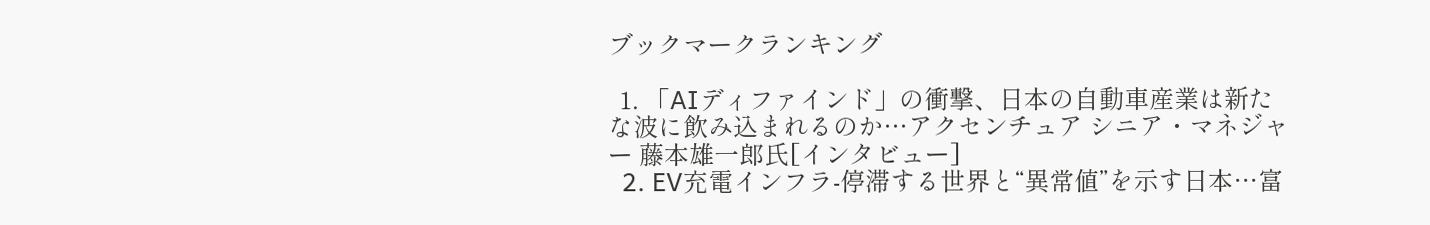ブックマークランキング

  1. 「AIディファインド」の衝撃、日本の自動車産業は新たな波に飲み込まれるのか…アクセンチュア シニア・マネジャー 藤本雄一郎氏[インタビュー]
  2. EV充電インフラ-停滞する世界と“異常値”を示す日本…富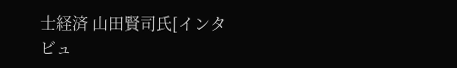士経済 山田賢司氏[インタビュ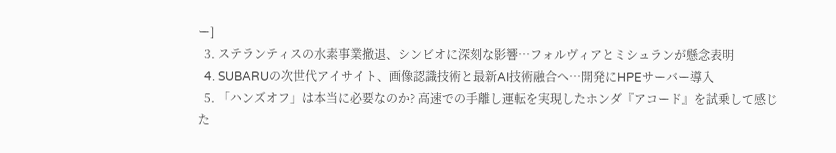ー]
  3. ステランティスの水素事業撤退、シンビオに深刻な影響…フォルヴィアとミシュランが懸念表明
  4. SUBARUの次世代アイサイト、画像認識技術と最新AI技術融合へ…開発にHPEサーバー導入
  5. 「ハンズオフ」は本当に必要なのか? 高速での手離し運転を実現したホンダ『アコード』を試乗して感じた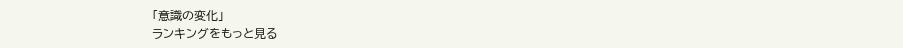「意識の変化」
ランキングをもっと見る